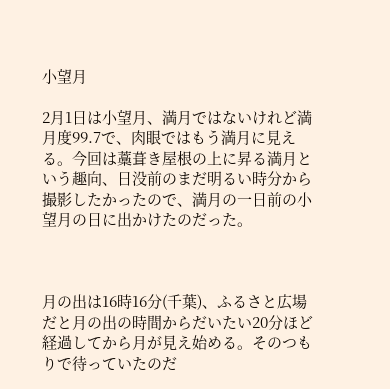小望月

2月1日は小望月、満月ではないけれど満月度99.7で、肉眼ではもう満月に見える。今回は藁葺き屋根の上に昇る満月という趣向、日没前のまだ明るい時分から撮影したかったので、満月の一日前の小望月の日に出かけたのだった。



月の出は16時16分(千葉)、ふるさと広場だと月の出の時間からだいたい20分ほど経過してから月が見え始める。そのつもりで待っていたのだ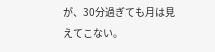が、30分過ぎても月は見えてこない。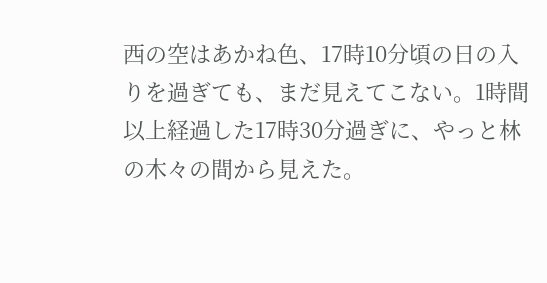西の空はあかね色、17時10分頃の日の入りを過ぎても、まだ見えてこない。1時間以上経過した17時30分過ぎに、やっと林の木々の間から見えた。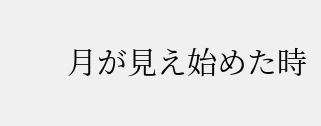月が見え始めた時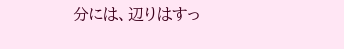分には、辺りはすっ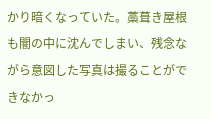かり暗くなっていた。藁葺き屋根も闇の中に沈んでしまい、残念ながら意図した写真は撮ることができなかっ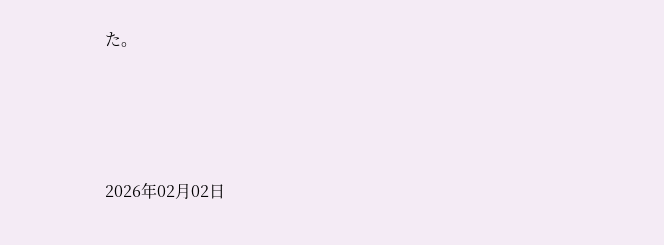た。





2026年02月02日